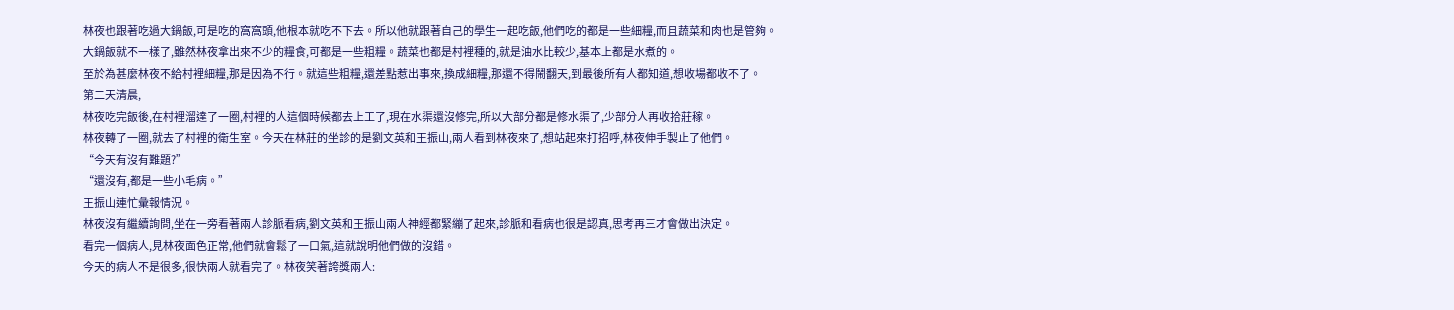林夜也跟著吃過大鍋飯,可是吃的窩窩頭,他根本就吃不下去。所以他就跟著自己的學生一起吃飯,他們吃的都是一些細糧,而且蔬菜和肉也是管夠。
大鍋飯就不一樣了,雖然林夜拿出來不少的糧食,可都是一些粗糧。蔬菜也都是村裡種的,就是油水比較少,基本上都是水煮的。
至於為甚麼林夜不給村裡細糧,那是因為不行。就這些粗糧,還差點惹出事來,換成細糧,那還不得鬧翻天,到最後所有人都知道,想收場都收不了。
第二天清晨,
林夜吃完飯後,在村裡溜達了一圈,村裡的人這個時候都去上工了,現在水渠還沒修完,所以大部分都是修水渠了,少部分人再收拾莊稼。
林夜轉了一圈,就去了村裡的衛生室。今天在林莊的坐診的是劉文英和王振山,兩人看到林夜來了,想站起來打招呼,林夜伸手製止了他們。
“今天有沒有難題?”
“還沒有,都是一些小毛病。”
王振山連忙彙報情況。
林夜沒有繼續詢問,坐在一旁看著兩人診脈看病,劉文英和王振山兩人神經都緊繃了起來,診脈和看病也很是認真,思考再三才會做出決定。
看完一個病人,見林夜面色正常,他們就會鬆了一口氣,這就說明他們做的沒錯。
今天的病人不是很多,很快兩人就看完了。林夜笑著誇獎兩人: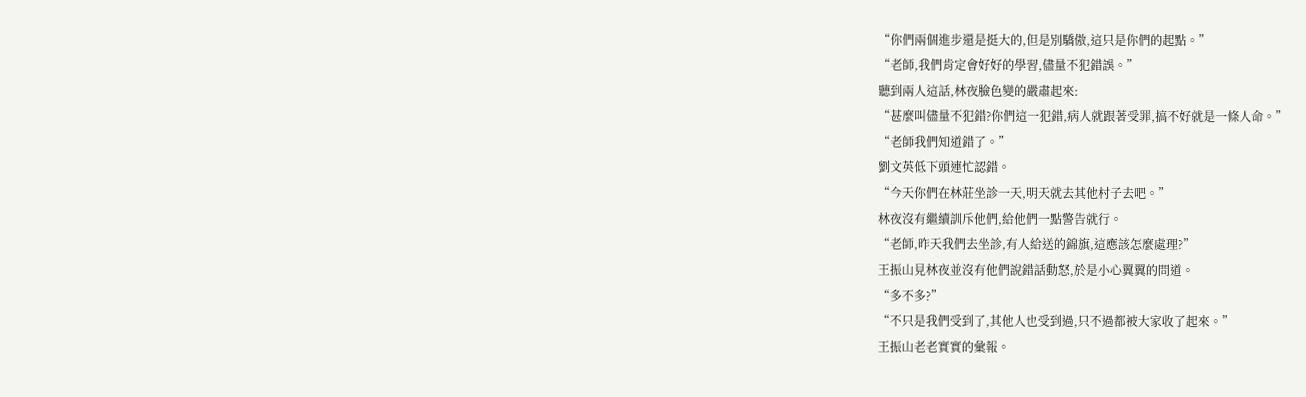“你們兩個進步還是挺大的,但是別驕傲,這只是你們的起點。”
“老師,我們肯定會好好的學習,儘量不犯錯誤。”
聽到兩人這話,林夜臉色變的嚴肅起來:
“甚麼叫儘量不犯錯?你們這一犯錯,病人就跟著受罪,搞不好就是一條人命。”
“老師我們知道錯了。”
劉文英低下頭連忙認錯。
“今天你們在林莊坐診一天,明天就去其他村子去吧。”
林夜沒有繼續訓斥他們,給他們一點警告就行。
“老師,昨天我們去坐診,有人給送的錦旗,這應該怎麼處理?”
王振山見林夜並沒有他們說錯話動怒,於是小心翼翼的問道。
“多不多?”
“不只是我們受到了,其他人也受到過,只不過都被大家收了起來。”
王振山老老實實的彙報。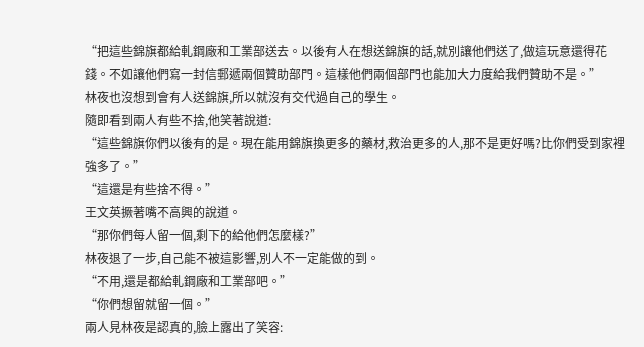“把這些錦旗都給軋鋼廠和工業部送去。以後有人在想送錦旗的話,就別讓他們送了,做這玩意還得花錢。不如讓他們寫一封信郵遞兩個贊助部門。這樣他們兩個部門也能加大力度給我們贊助不是。”
林夜也沒想到會有人送錦旗,所以就沒有交代過自己的學生。
隨即看到兩人有些不捨,他笑著說道:
“這些錦旗你們以後有的是。現在能用錦旗換更多的藥材,救治更多的人,那不是更好嗎?比你們受到家裡強多了。”
“這還是有些捨不得。”
王文英撅著嘴不高興的說道。
“那你們每人留一個,剩下的給他們怎麼樣?”
林夜退了一步,自己能不被這影響,別人不一定能做的到。
“不用,還是都給軋鋼廠和工業部吧。”
“你們想留就留一個。”
兩人見林夜是認真的,臉上露出了笑容: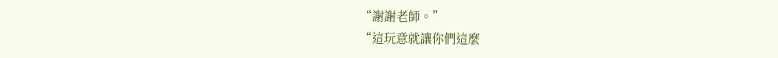“謝謝老師。”
“這玩意就讓你們這麼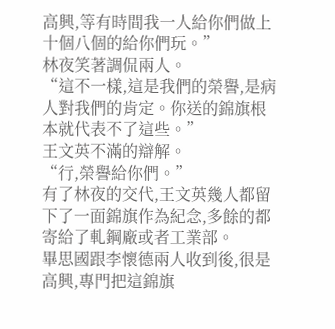高興,等有時間我一人給你們做上十個八個的給你們玩。”
林夜笑著調侃兩人。
“這不一樣,這是我們的榮譽,是病人對我們的肯定。你送的錦旗根本就代表不了這些。”
王文英不滿的辯解。
“行,榮譽給你們。”
有了林夜的交代,王文英幾人都留下了一面錦旗作為紀念,多餘的都寄給了軋鋼廠或者工業部。
畢思國跟李懷德兩人收到後,很是高興,專門把這錦旗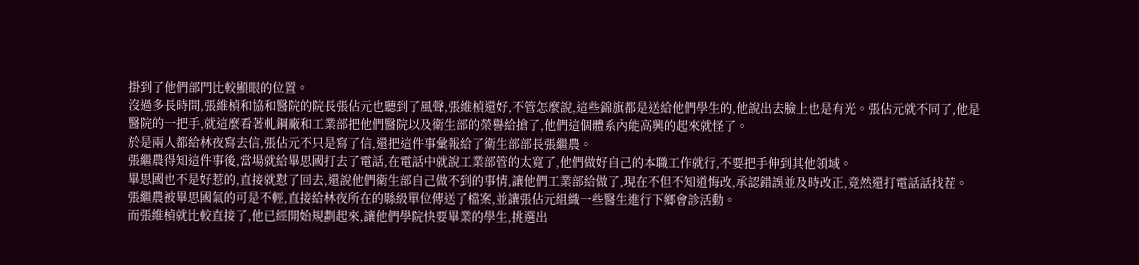掛到了他們部門比較顯眼的位置。
沒過多長時間,張維楨和協和醫院的院長張佔元也聽到了風聲,張維楨還好,不管怎麼說,這些錦旗都是送給他們學生的,他說出去臉上也是有光。張佔元就不同了,他是醫院的一把手,就這麼看著軋鋼廠和工業部把他們醫院以及衛生部的榮譽給搶了,他們這個體系內能高興的起來就怪了。
於是兩人都給林夜寫去信,張佔元不只是寫了信,還把這件事彙報給了衛生部部長張繼農。
張繼農得知這件事後,當場就給畢思國打去了電話,在電話中就說工業部管的太寬了,他們做好自己的本職工作就行,不要把手伸到其他領域。
畢思國也不是好惹的,直接就懟了回去,還說他們衛生部自己做不到的事情,讓他們工業部給做了,現在不但不知道悔改,承認錯誤並及時改正,竟然還打電話話找茬。
張繼農被畢思國氣的可是不輕,直接給林夜所在的縣級單位傳送了檔案,並讓張佔元組織一些醫生進行下鄉會診活動。
而張維楨就比較直接了,他已經開始規劃起來,讓他們學院快要畢業的學生,挑選出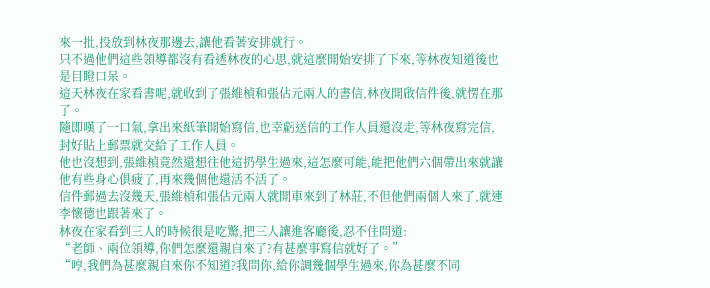來一批,投放到林夜那邊去,讓他看著安排就行。
只不過他們這些領導都沒有看透林夜的心思,就這麼開始安排了下來,等林夜知道後也是目瞪口呆。
這天林夜在家看書呢,就收到了張維楨和張佔元兩人的書信,林夜開啟信件後,就愣在那了。
隨即嘆了一口氣,拿出來紙筆開始寫信,也幸虧送信的工作人員還沒走,等林夜寫完信,封好貼上郵票就交給了工作人員。
他也沒想到,張維楨竟然還想往他這扔學生過來,這怎麼可能,能把他們六個帶出來就讓他有些身心俱疲了,再來幾個他還活不活了。
信件郵過去沒幾天,張維楨和張佔元兩人就開車來到了林莊,不但他們兩個人來了,就連李懷德也跟著來了。
林夜在家看到三人的時候很是吃驚,把三人讓進客廳後,忍不住問道:
“老師、兩位領導,你們怎麼還親自來了?有甚麼事寫信就好了。”
“哼,我們為甚麼親自來你不知道?我問你,給你調幾個學生過來,你為甚麼不同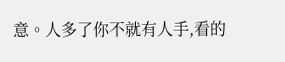意。人多了你不就有人手,看的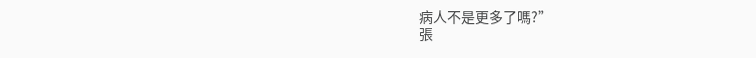病人不是更多了嗎?”
張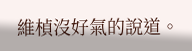維楨沒好氣的說道。